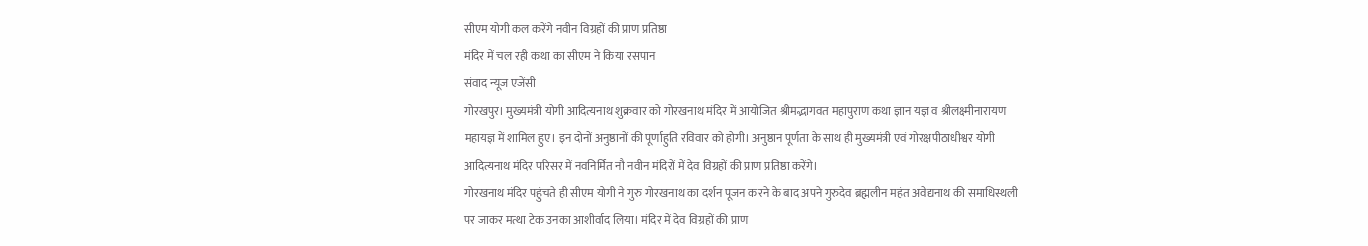सीएम योगी कल करेंगे नवीन विग्रहों की प्राण प्रतिष्ठा
मंदिर में चल रही कथा का सीएम ने किया रसपान
संवाद न्यूज एजेंसी
गोरखपुर। मुख्यमंत्री योगी आदित्यनाथ शुक्रवार को गोरखनाथ मंदिर में आयोजित श्रीमद्भागवत महापुराण कथा ज्ञान यज्ञ व श्रीलक्ष्मीनारायण महायज्ञ में शामिल हुए। इन दोनों अनुष्ठानों की पूर्णाहुति रविवार को होगी। अनुष्ठान पूर्णता के साथ ही मुख्यमंत्री एवं गोरक्षपीठाधीश्वर योगी आदित्यनाथ मंदिर परिसर में नवनिर्मित नौ नवीन मंदिरों में देव विग्रहों की प्राण प्रतिष्ठा करेंगे।
गोरखनाथ मंदिर पहुंचते ही सीएम योगी ने गुरु गोरखनाथ का दर्शन पूजन करने के बाद अपने गुरुदेव ब्रह्मलीन महंत अवेद्यनाथ की समाधिस्थली पर जाकर मत्था टेक उनका आशीर्वाद लिया। मंदिर में देव विग्रहों की प्राण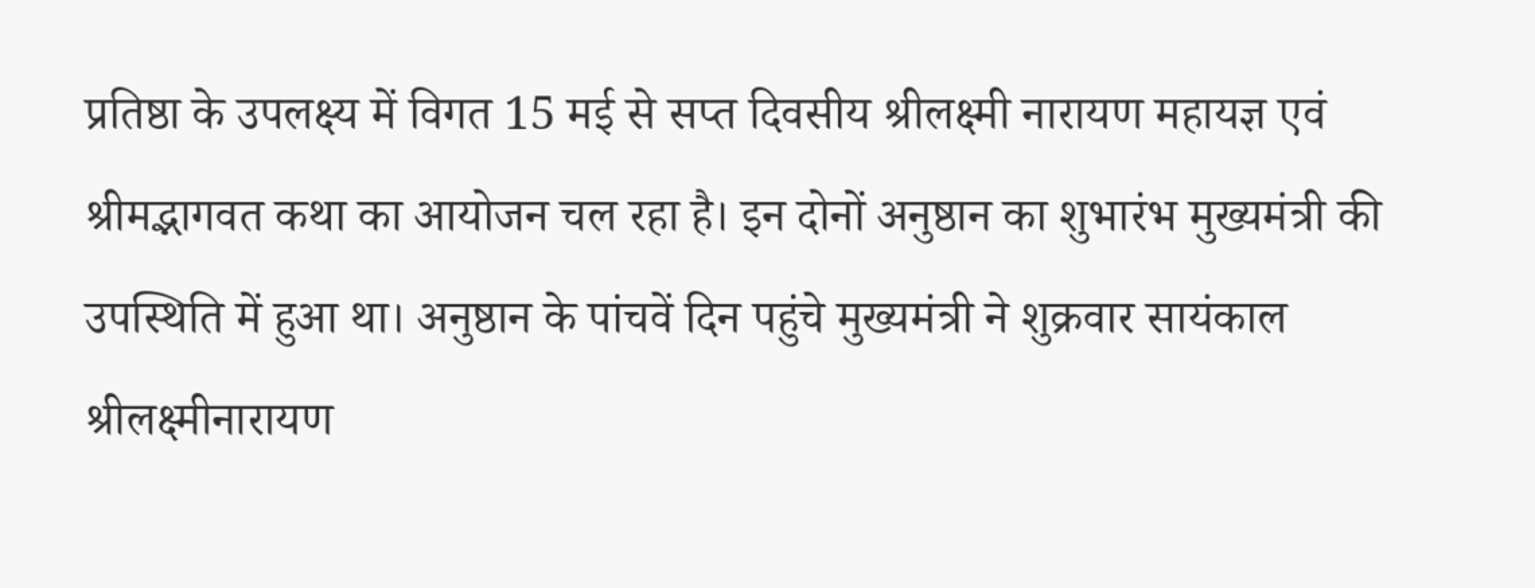प्रतिष्ठा के उपलक्ष्य में विगत 15 मई से सप्त दिवसीय श्रीलक्ष्मी नारायण महायज्ञ एवं श्रीमद्भागवत कथा का आयोजन चल रहा है। इन दोनों अनुष्ठान का शुभारंभ मुख्यमंत्री की उपस्थिति में हुआ था। अनुष्ठान के पांचवें दिन पहुंचे मुख्यमंत्री ने शुक्रवार सायंकाल श्रीलक्ष्मीनारायण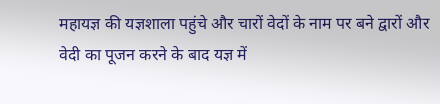महायज्ञ की यज्ञशाला पहुंचे और चारों वेदों के नाम पर बने द्वारों और वेदी का पूजन करने के बाद यज्ञ में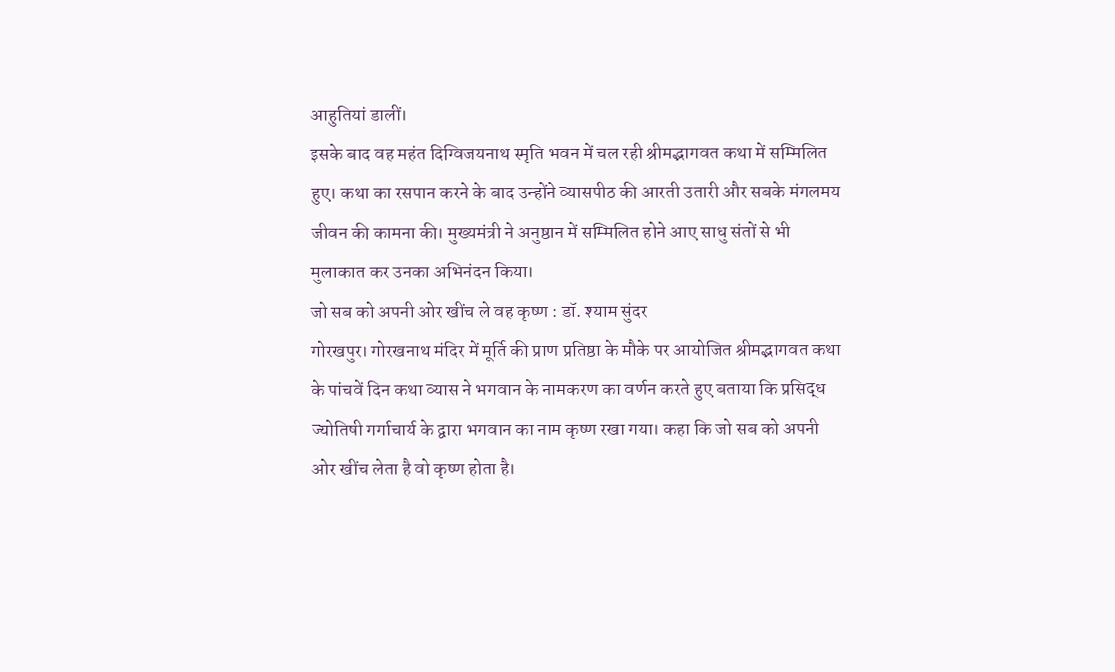आहुतियां डालीं।
इसके बाद वह महंत दिग्विजयनाथ स्मृति भवन में चल रही श्रीमद्भागवत कथा में सम्मिलित हुए। कथा का रसपान करने के बाद उन्होंने व्यासपीठ की आरती उतारी और सबके मंगलमय जीवन की कामना की। मुख्यमंत्री ने अनुष्ठान में सम्मिलित होने आए साधु संतों से भी मुलाकात कर उनका अभिनंदन किया।
जो सब को अपनी ओर खींच ले वह कृष्ण : डॉ. श्याम सुंदर
गोरखपुर। गोरखनाथ मंदिर में मूर्ति की प्राण प्रतिष्ठा के मौके पर आयोजित श्रीमद्भागवत कथा के पांचवें दिन कथा व्यास ने भगवान के नामकरण का वर्णन करते हुए बताया कि प्रसिद्ध ज्योतिषी गर्गाचार्य के द्वारा भगवान का नाम कृष्ण रखा गया। कहा कि जो सब को अपनी ओर खींच लेता है वो कृष्ण होता है।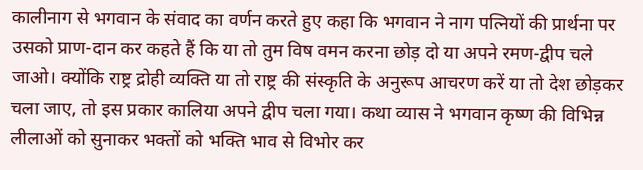कालीनाग से भगवान के संवाद का वर्णन करते हुए कहा कि भगवान ने नाग पत्नियों की प्रार्थना पर उसको प्राण-दान कर कहते हैं कि या तो तुम विष वमन करना छोड़ दो या अपने रमण-द्वीप चले जाओ। क्योंकि राष्ट्र द्रोही व्यक्ति या तो राष्ट्र की संस्कृति के अनुरूप आचरण करें या तो देश छोड़कर चला जाए, तो इस प्रकार कालिया अपने द्वीप चला गया। कथा व्यास ने भगवान कृष्ण की विभिन्न लीलाओं को सुनाकर भक्तों को भक्ति भाव से विभोर कर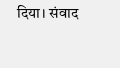दिया। संवाद